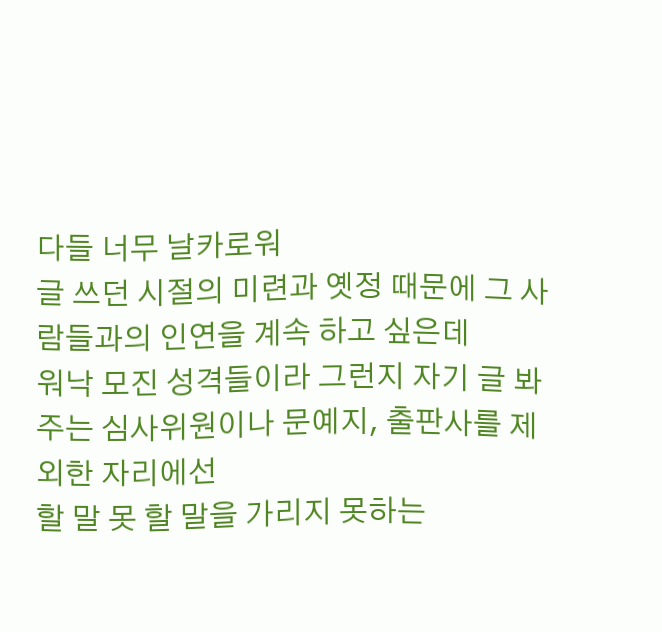다들 너무 날카로워
글 쓰던 시절의 미련과 옛정 때문에 그 사람들과의 인연을 계속 하고 싶은데
워낙 모진 성격들이라 그런지 자기 글 봐주는 심사위원이나 문예지, 출판사를 제외한 자리에선
할 말 못 할 말을 가리지 못하는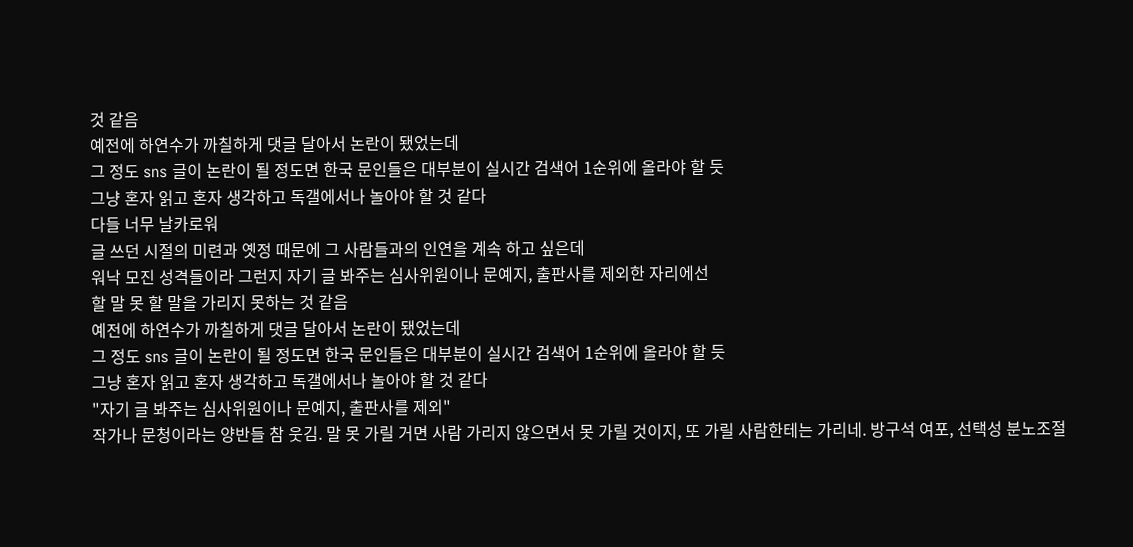것 같음
예전에 하연수가 까칠하게 댓글 달아서 논란이 됐었는데
그 정도 sns 글이 논란이 될 정도면 한국 문인들은 대부분이 실시간 검색어 1순위에 올라야 할 듯
그냥 혼자 읽고 혼자 생각하고 독갤에서나 놀아야 할 것 같다
다들 너무 날카로워
글 쓰던 시절의 미련과 옛정 때문에 그 사람들과의 인연을 계속 하고 싶은데
워낙 모진 성격들이라 그런지 자기 글 봐주는 심사위원이나 문예지, 출판사를 제외한 자리에선
할 말 못 할 말을 가리지 못하는 것 같음
예전에 하연수가 까칠하게 댓글 달아서 논란이 됐었는데
그 정도 sns 글이 논란이 될 정도면 한국 문인들은 대부분이 실시간 검색어 1순위에 올라야 할 듯
그냥 혼자 읽고 혼자 생각하고 독갤에서나 놀아야 할 것 같다
"자기 글 봐주는 심사위원이나 문예지, 출판사를 제외"
작가나 문청이라는 양반들 참 웃김. 말 못 가릴 거면 사람 가리지 않으면서 못 가릴 것이지, 또 가릴 사람한테는 가리네. 방구석 여포, 선택성 분노조절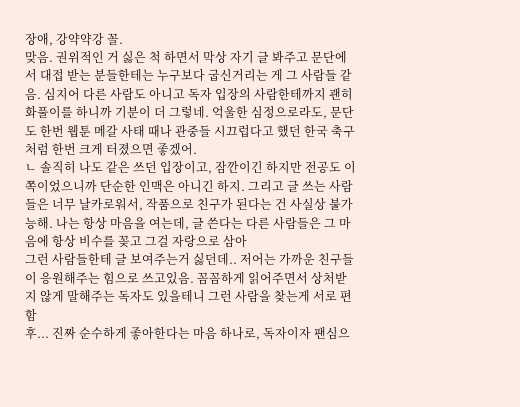장애, 강약약강 꼴.
맞음. 권위적인 거 싫은 척 하면서 막상 자기 글 봐주고 문단에서 대접 받는 분들한테는 누구보다 굽신거리는 게 그 사람들 같음. 심지어 다른 사람도 아니고 독자 입장의 사람한테까지 괜히 화풀이를 하니까 기분이 더 그렇네. 억울한 심정으로라도, 문단도 한번 웹툰 메갈 사태 때나 관중들 시끄럽다고 했던 한국 축구처럼 한번 크게 터졌으면 좋겠어.
ㄴ 솔직히 나도 같은 쓰던 입장이고, 잠깐이긴 하지만 전공도 이쪽이었으니까 단순한 인맥은 아니긴 하지. 그리고 글 쓰는 사람들은 너무 날카로워서, 작품으로 친구가 된다는 건 사실상 불가능해. 나는 항상 마음을 여는데, 글 쓴다는 다른 사람들은 그 마음에 항상 비수를 꽂고 그걸 자랑으로 삼아
그런 사람들한테 글 보여주는거 싫던데.. 저어는 가까운 친구들이 응원해주는 힘으로 쓰고있음. 꼼꼼하게 읽어주면서 상처받지 않게 말해주는 독자도 있을테니 그런 사람을 찾는게 서로 편함
후... 진짜 순수하게 좋아한다는 마음 하나로, 독자이자 팬심으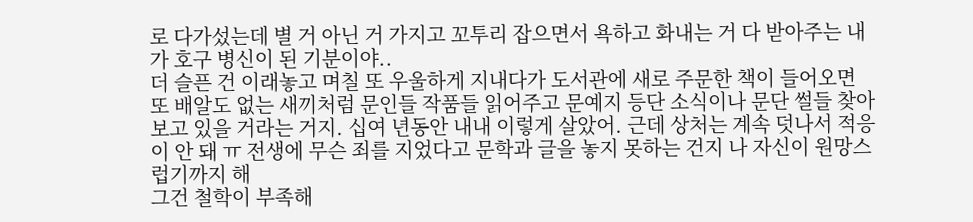로 다가섰는데 별 거 아닌 거 가지고 꼬투리 잡으면서 욕하고 화내는 거 다 받아주는 내가 호구 병신이 된 기분이야..
더 슬픈 건 이래놓고 며칠 또 우울하게 지내다가 도서관에 새로 주문한 책이 들어오면 또 배알도 없는 새끼처럼 문인들 작품들 읽어주고 문예지 등단 소식이나 문단 썰들 찾아보고 있을 거라는 거지. 십여 년동안 내내 이렇게 살았어. 근데 상처는 계속 덧나서 적응이 안 돼 ㅠ 전생에 무슨 죄를 지었다고 문학과 글을 놓지 못하는 건지 나 자신이 원망스럽기까지 해
그건 철학이 부족해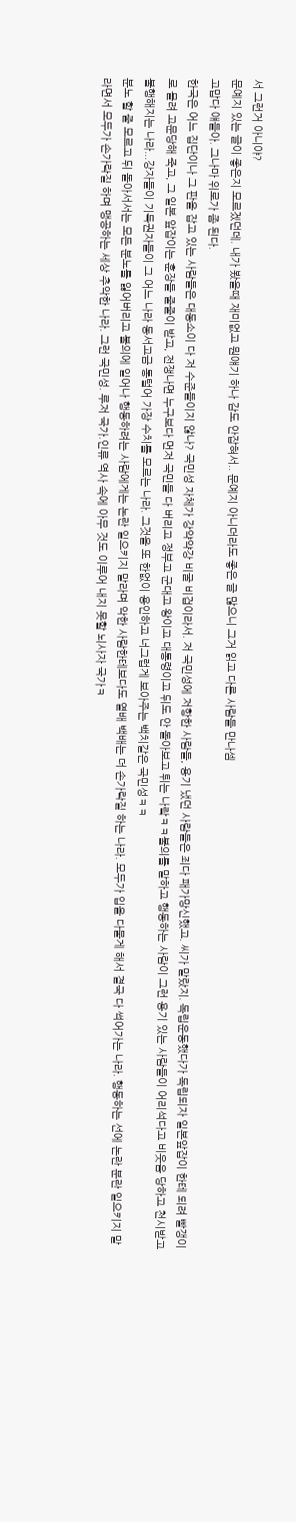서 그런거 아니야?
문예지 있는 글이 좋은지 모르겠던데. 내가 봤을때 재미없고 뭔얘기 하나 감도 안잡혀서.. 문예지 아니더라도 좋은 글 많으니 그거 읽고 다른 사람들 만나셈
고맙다 얘들아. 그나마 위로가 좀 된다.
한국은 어느 집단이나 그 판을 잡고 있는 사람들은 대동소이 다 저 수준들이지 않나? 국민성 자체가 강약약강 비굴 비겁이라서. 저 국민성에 저항한 사람들, 용기 냈던 사람들은 죄다 패가망신했고. 씨가 말랐지. 독립운동했다가 독립되자 일본앞잡이 한테 되려 빨갱이로 몰려 고문당해 죽고, 그 일본 앞잡이는 훈장들 줄줄이 받고, 전쟁나면 누구보다 먼저 국민들 다 버리고 정부고 군대고 왕이고 대통령이고 뒤도 안 돌아보고 튀는 나랔ㅋㅋ불의를 말하고 행동하는 사람이 그런 용기 있는 사람들이 어리석다고 비웃음 당하고 천시받고 불행해지는 나라...강자들이 기득권자들이 그 어느 나라 동서고금 통털어 가장 수치를 모르는 나라. 그것을 또 한없이 용인하고 너그럽게 보아주는 백치같은 국민성ㅋㅋ
분노 할 줄 모르고 뒤 돌아서서는 모든 분노를 잃어버리고 불의에 일어나 행동하려는 사람에게는 논란 일으키지 말라며 악한 사람한테보다도 열배 백배는 더 손가락질 하는 나라. 모두가 입을 다물게 해서 결국 다 썩어가는 나라. 행동하는 선에 논란 분란 일으키지 말라면서 모두가 손가락질 하며 맹공하는 세상 추악한 나라. 그런 국민성. 루저 국가.인류 역사 속에 아무 것도 이루어 내지 못할 뇌사자 국가ㅋ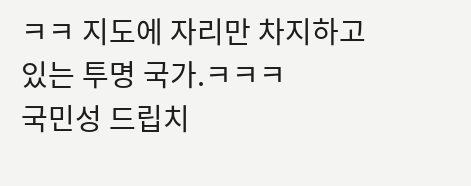ㅋㅋ 지도에 자리만 차지하고 있는 투명 국가.ㅋㅋㅋ
국민성 드립치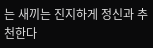는 새끼는 진지하게 정신과 추천한다